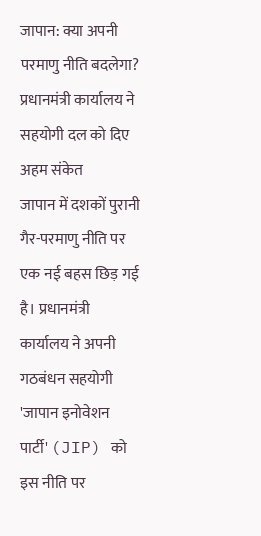जापान: क्या अपनी परमाणु नीति बदलेगा? प्रधानमंत्री कार्यालय ने सहयोगी दल को दिए अहम संकेत
जापान में दशकों पुरानी गैर-परमाणु नीति पर एक नई बहस छिड़ गई है। प्रधानमंत्री कार्यालय ने अपनी गठबंधन सहयोगी 'जापान इनोवेशन पार्टी' (JIP) को इस नीति पर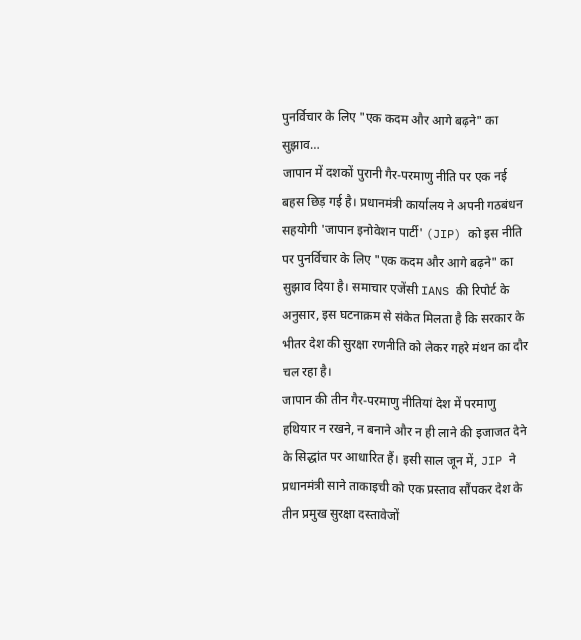पुनर्विचार के लिए "एक कदम और आगे बढ़ने" का सुझाव…
जापान में दशकों पुरानी गैर-परमाणु नीति पर एक नई बहस छिड़ गई है। प्रधानमंत्री कार्यालय ने अपनी गठबंधन सहयोगी 'जापान इनोवेशन पार्टी' (JIP) को इस नीति पर पुनर्विचार के लिए "एक कदम और आगे बढ़ने" का सुझाव दिया है। समाचार एजेंसी IANS की रिपोर्ट के अनुसार, इस घटनाक्रम से संकेत मिलता है कि सरकार के भीतर देश की सुरक्षा रणनीति को लेकर गहरे मंथन का दौर चल रहा है।
जापान की तीन गैर-परमाणु नीतियां देश में परमाणु हथियार न रखने, न बनाने और न ही लाने की इजाजत देने के सिद्धांत पर आधारित हैं। इसी साल जून में, JIP ने प्रधानमंत्री साने ताकाइची को एक प्रस्ताव सौंपकर देश के तीन प्रमुख सुरक्षा दस्तावेजों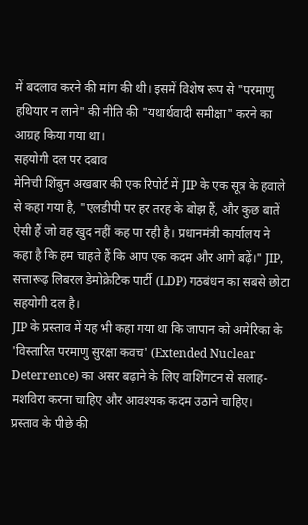में बदलाव करने की मांग की थी। इसमें विशेष रूप से "परमाणु हथियार न लाने" की नीति की "यथार्थवादी समीक्षा" करने का आग्रह किया गया था।
सहयोगी दल पर दबाव
मेनिची शिंबुन अखबार की एक रिपोर्ट में JIP के एक सूत्र के हवाले से कहा गया है, "एलडीपी पर हर तरह के बोझ हैं, और कुछ बातें ऐसी हैं जो वह खुद नहीं कह पा रही है। प्रधानमंत्री कार्यालय ने कहा है कि हम चाहते हैं कि आप एक कदम और आगे बढ़ें।" JIP, सत्तारूढ़ लिबरल डेमोक्रेटिक पार्टी (LDP) गठबंधन का सबसे छोटा सहयोगी दल है।
JIP के प्रस्ताव में यह भी कहा गया था कि जापान को अमेरिका के 'विस्तारित परमाणु सुरक्षा कवच' (Extended Nuclear Deterrence) का असर बढ़ाने के लिए वाशिंगटन से सलाह-मशविरा करना चाहिए और आवश्यक कदम उठाने चाहिए।
प्रस्ताव के पीछे की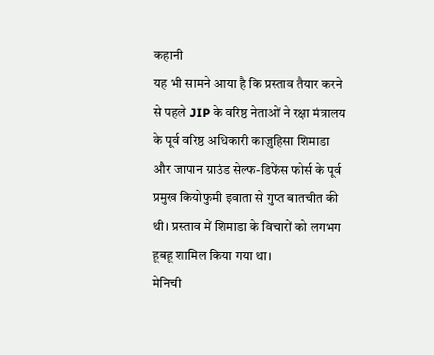कहानी
यह भी सामने आया है कि प्रस्ताव तैयार करने से पहले JIP के वरिष्ठ नेताओं ने रक्षा मंत्रालय के पूर्व वरिष्ठ अधिकारी काज़ुहिसा शिमाडा और जापान ग्राउंड सेल्फ-डिफेंस फोर्स के पूर्व प्रमुख कियोफुमी इवाता से गुप्त बातचीत की थी। प्रस्ताव में शिमाडा के विचारों को लगभग हूबहू शामिल किया गया था।
मेनिची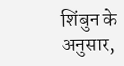शिंबुन के अनुसार,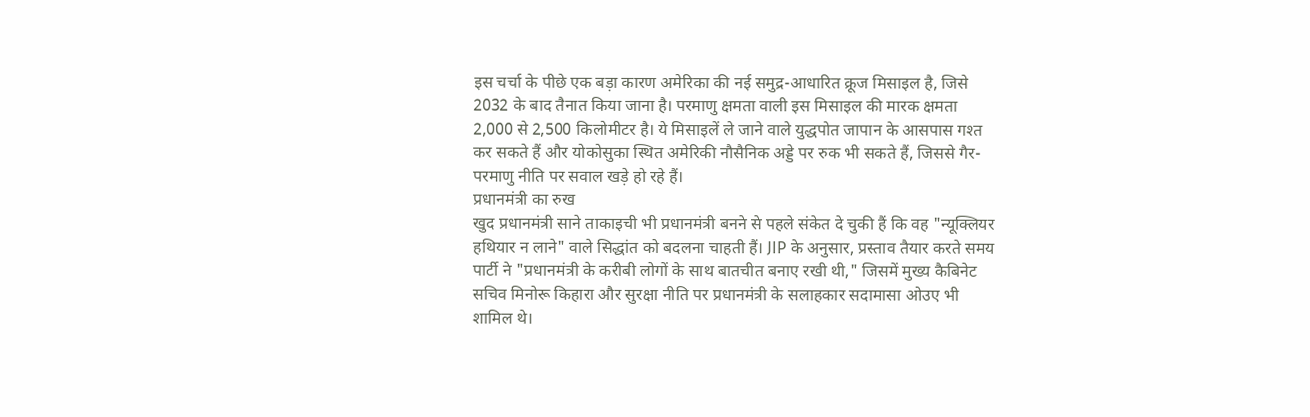इस चर्चा के पीछे एक बड़ा कारण अमेरिका की नई समुद्र-आधारित क्रूज मिसाइल है, जिसे 2032 के बाद तैनात किया जाना है। परमाणु क्षमता वाली इस मिसाइल की मारक क्षमता 2,000 से 2,500 किलोमीटर है। ये मिसाइलें ले जाने वाले युद्धपोत जापान के आसपास गश्त कर सकते हैं और योकोसुका स्थित अमेरिकी नौसैनिक अड्डे पर रुक भी सकते हैं, जिससे गैर-परमाणु नीति पर सवाल खड़े हो रहे हैं।
प्रधानमंत्री का रुख
खुद प्रधानमंत्री साने ताकाइची भी प्रधानमंत्री बनने से पहले संकेत दे चुकी हैं कि वह "न्यूक्लियर हथियार न लाने" वाले सिद्धांत को बदलना चाहती हैं। JIP के अनुसार, प्रस्ताव तैयार करते समय पार्टी ने "प्रधानमंत्री के करीबी लोगों के साथ बातचीत बनाए रखी थी," जिसमें मुख्य कैबिनेट सचिव मिनोरू किहारा और सुरक्षा नीति पर प्रधानमंत्री के सलाहकार सदामासा ओउए भी शामिल थे।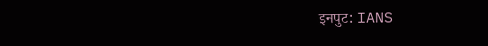इनपुट: IANS